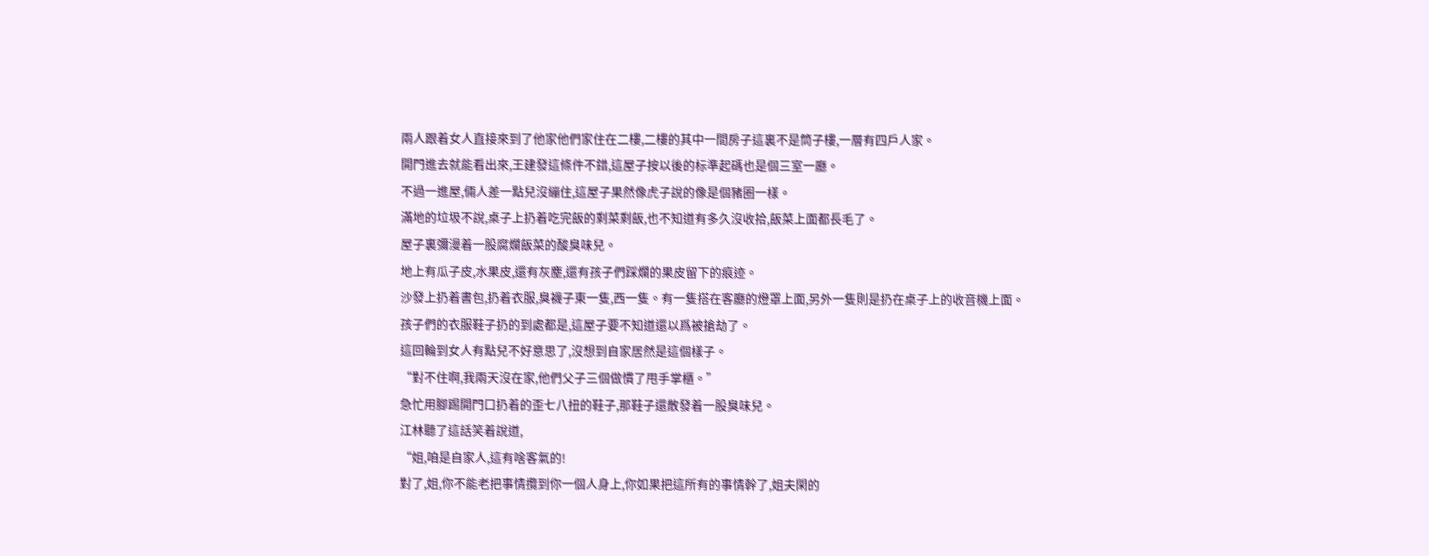兩人跟着女人直接來到了他家他們家住在二樓,二樓的其中一間房子這裏不是筒子樓,一層有四戶人家。
開門進去就能看出來,王建發這條件不錯,這屋子按以後的标準起碼也是個三室一廳。
不過一進屋,倆人差一點兒沒繃住,這屋子果然像虎子說的像是個豬圈一樣。
滿地的垃圾不說,桌子上扔着吃完飯的剩菜剩飯,也不知道有多久沒收拾,飯菜上面都長毛了。
屋子裏彌漫着一股腐爛飯菜的酸臭味兒。
地上有瓜子皮,水果皮,還有灰塵,還有孩子們踩爛的果皮留下的痕迹。
沙發上扔着書包,扔着衣服,臭襪子東一隻,西一隻。有一隻搭在客廳的燈罩上面,另外一隻則是扔在桌子上的收音機上面。
孩子們的衣服鞋子扔的到處都是,這屋子要不知道還以爲被搶劫了。
這回輪到女人有點兒不好意思了,沒想到自家居然是這個樣子。
“對不住啊,我兩天沒在家,他們父子三個做慣了甩手掌櫃。”
急忙用腳踢開門口扔着的歪七八扭的鞋子,那鞋子還散發着一股臭味兒。
江林聽了這話笑着說道,
“姐,咱是自家人,這有啥客氣的!
對了,姐,你不能老把事情攬到你一個人身上,你如果把這所有的事情幹了,姐夫閑的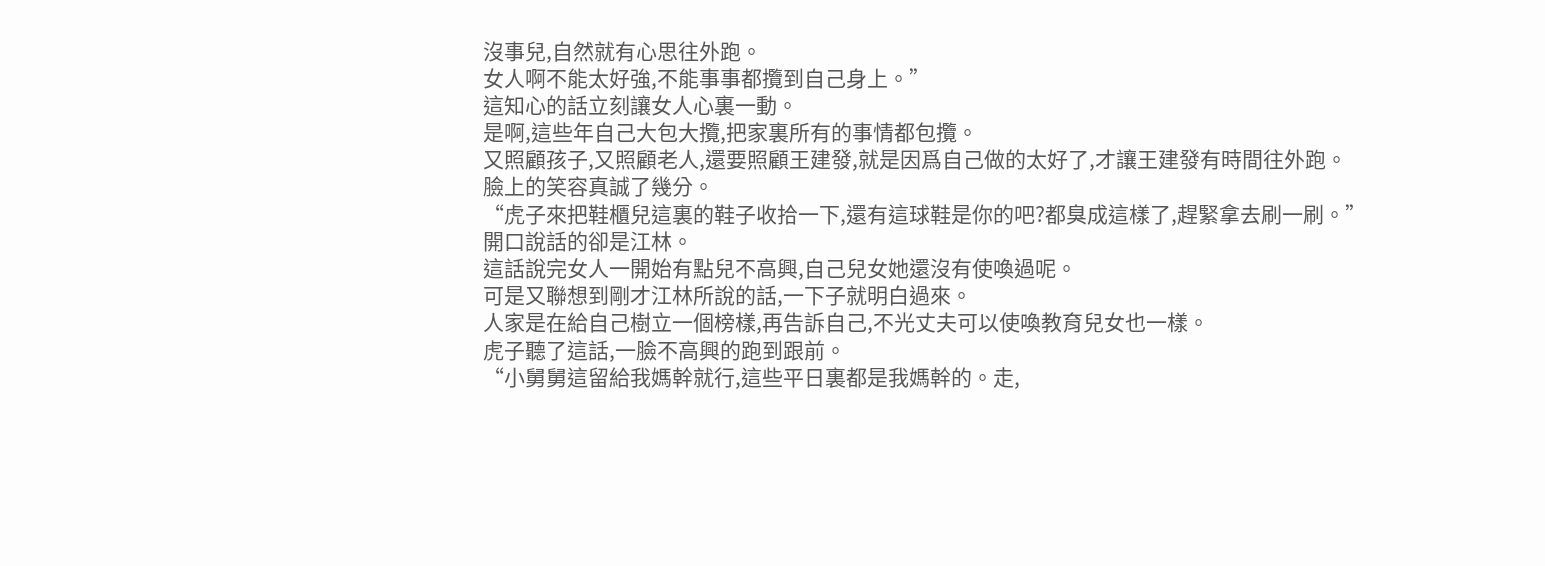沒事兒,自然就有心思往外跑。
女人啊不能太好強,不能事事都攬到自己身上。”
這知心的話立刻讓女人心裏一動。
是啊,這些年自己大包大攬,把家裏所有的事情都包攬。
又照顧孩子,又照顧老人,還要照顧王建發,就是因爲自己做的太好了,才讓王建發有時間往外跑。
臉上的笑容真誠了幾分。
“虎子來把鞋櫃兒這裏的鞋子收拾一下,還有這球鞋是你的吧?都臭成這樣了,趕緊拿去刷一刷。”
開口說話的卻是江林。
這話說完女人一開始有點兒不高興,自己兒女她還沒有使喚過呢。
可是又聯想到剛才江林所說的話,一下子就明白過來。
人家是在給自己樹立一個榜樣,再告訴自己,不光丈夫可以使喚教育兒女也一樣。
虎子聽了這話,一臉不高興的跑到跟前。
“小舅舅這留給我媽幹就行,這些平日裏都是我媽幹的。走,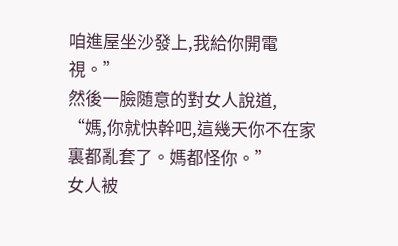咱進屋坐沙發上,我給你開電視。”
然後一臉随意的對女人說道,
“媽,你就快幹吧,這幾天你不在家裏都亂套了。媽都怪你。”
女人被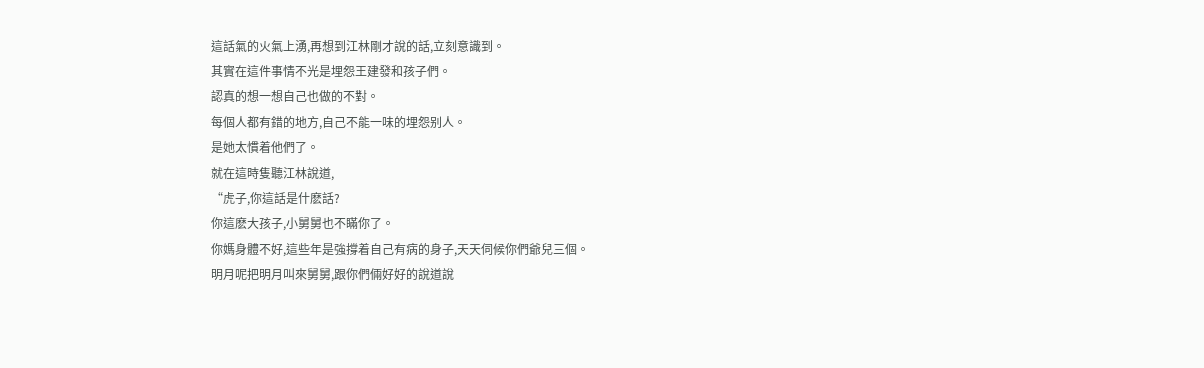這話氣的火氣上湧,再想到江林剛才說的話,立刻意識到。
其實在這件事情不光是埋怨王建發和孩子們。
認真的想一想自己也做的不對。
每個人都有錯的地方,自己不能一味的埋怨别人。
是她太慣着他們了。
就在這時隻聽江林說道,
“虎子,你這話是什麽話?
你這麽大孩子,小舅舅也不瞞你了。
你媽身體不好,這些年是強撐着自己有病的身子,天天伺候你們爺兒三個。
明月呢把明月叫來舅舅,跟你們倆好好的說道說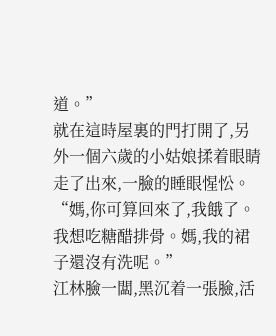道。”
就在這時屋裏的門打開了,另外一個六歲的小姑娘揉着眼睛走了出來,一臉的睡眼惺忪。
“媽,你可算回來了,我餓了。
我想吃糖醋排骨。媽,我的裙子還沒有洗呢。”
江林臉一闆,黑沉着一張臉,活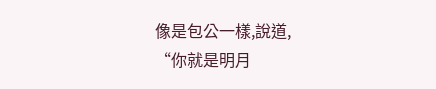像是包公一樣,說道,
“你就是明月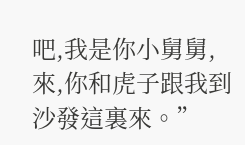吧,我是你小舅舅,來,你和虎子跟我到沙發這裏來。”